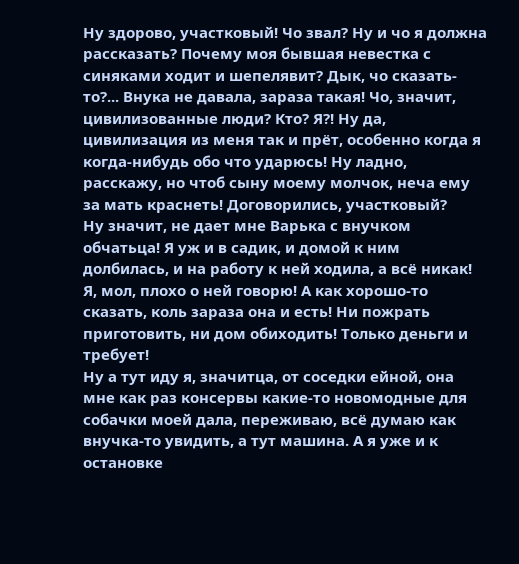Ну здорово, участковый! Чо звал? Ну и чо я должна рассказать? Почему моя бывшая невестка с синяками ходит и шепелявит? Дык, чо сказать-то?... Внука не давала, зараза такая! Чо, значит, цивилизованные люди? Кто? Я?! Ну да, цивилизация из меня так и прёт, особенно когда я когда-нибудь обо что ударюсь! Ну ладно, расскажу, но чтоб сыну моему молчок, неча ему за мать краснеть! Договорились, участковый?
Ну значит, не дает мне Варька с внучком обчатьца! Я уж и в садик, и домой к ним долбилась, и на работу к ней ходила, а всё никак! Я, мол, плохо о ней говорю! А как хорошо-то сказать, коль зараза она и есть! Ни пожрать приготовить, ни дом обиходить! Только деньги и требует!
Ну а тут иду я, значитца, от соседки ейной, она мне как раз консервы какие-то новомодные для собачки моей дала, переживаю, всё думаю как внучка-то увидить, а тут машина. А я уже и к остановке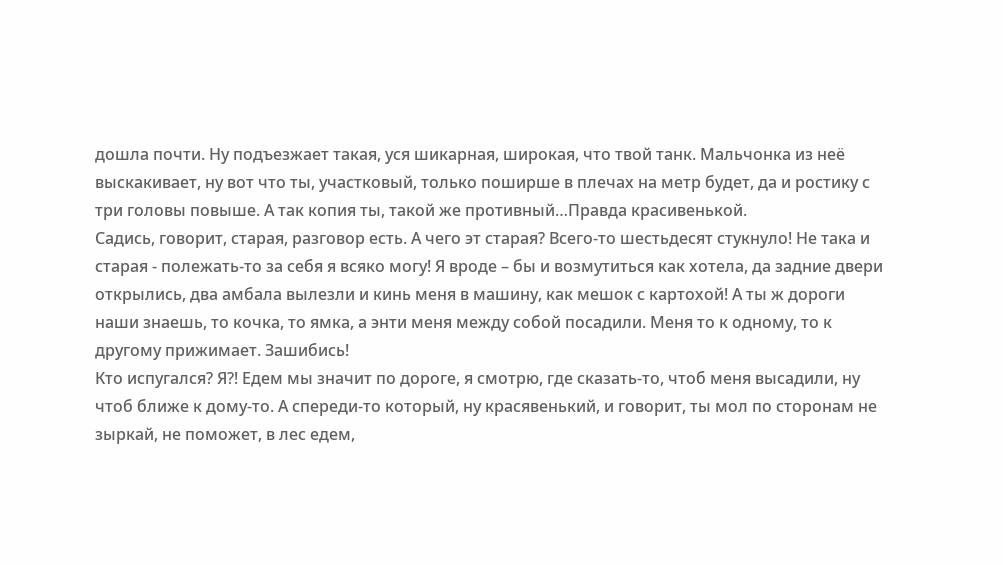дошла почти. Ну подъезжает такая, уся шикарная, широкая, что твой танк. Мальчонка из неё выскакивает, ну вот что ты, участковый, только поширше в плечах на метр будет, да и ростику с три головы повыше. А так копия ты, такой же противный…Правда красивенькой.
Садись, говорит, старая, разговор есть. А чего эт старая? Всего-то шестьдесят стукнуло! Не така и старая - полежать-то за себя я всяко могу! Я вроде – бы и возмутиться как хотела, да задние двери открылись, два амбала вылезли и кинь меня в машину, как мешок с картохой! А ты ж дороги наши знаешь, то кочка, то ямка, а энти меня между собой посадили. Меня то к одному, то к другому прижимает. Зашибись!
Кто испугался? Я?! Едем мы значит по дороге, я смотрю, где сказать-то, чтоб меня высадили, ну чтоб ближе к дому-то. А спереди-то который, ну красявенький, и говорит, ты мол по сторонам не зыркай, не поможет, в лес едем,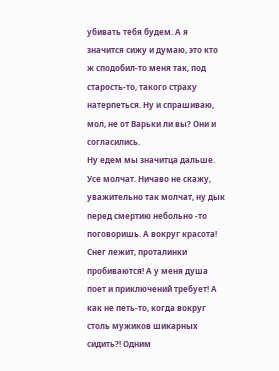убивать тебя будем. А я значится сижу и думаю, это кто ж сподобил-то меня так, под старость-то, такого страху натерпеться. Ну и спрашиваю, мол, не от Варьки ли вы? Они и согласились.
Ну едем мы значитца дальше. Усе молчат. Ничаво не скажу, уважительно так молчат, ну дык перед смертию небольно -то поговоришь. А вокруг красота! Снег лежит, проталинки пробиваются! А у меня душа поет и приключений требует! А как не петь-то, когда вокруг столь мужиков шикарных сидить?! Одним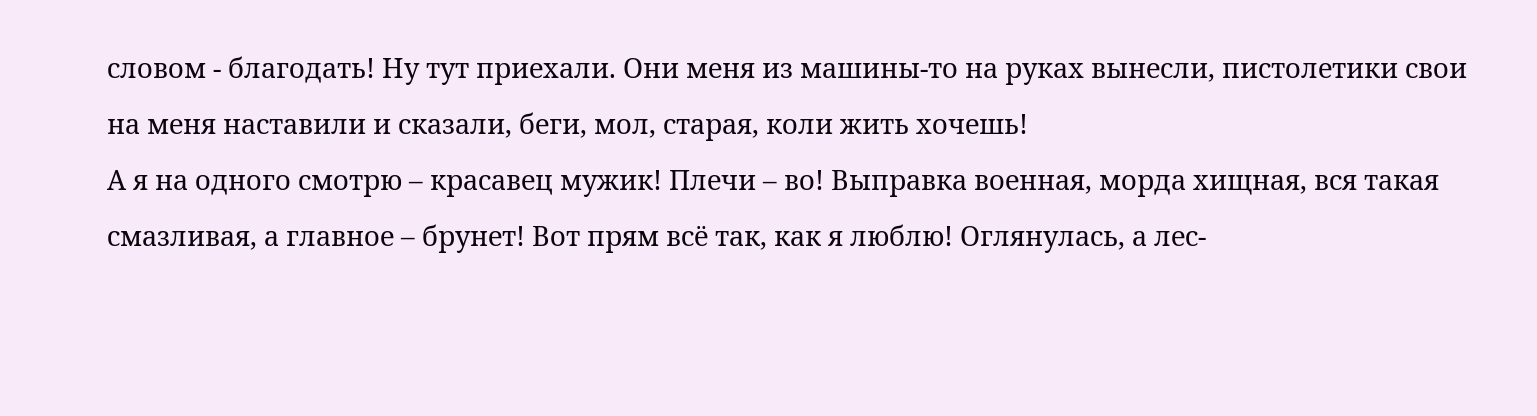словом - благодать! Ну тут приехали. Они меня из машины-то на руках вынесли, пистолетики свои на меня наставили и сказали, беги, мол, старая, коли жить хочешь!
А я на одного смотрю – красавец мужик! Плечи – во! Выправка военная, морда хищная, вся такая смазливая, а главное – брунет! Вот прям всё так, как я люблю! Оглянулась, а лес-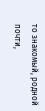то знакомый, родной почти,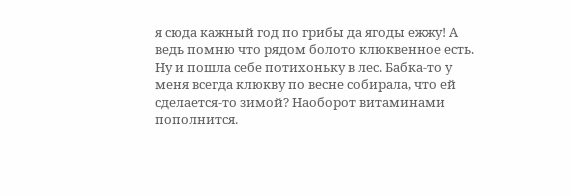я сюда кажный год по грибы да ягоды ежжу! А ведь помню что рядом болото клюквенное есть. Ну и пошла себе потихоньку в лес. Бабка-то у меня всегда клюкву по весне собирала, что ей сделается-то зимой? Наоборот витаминами пополнится.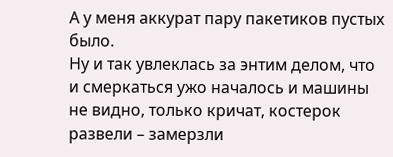А у меня аккурат пару пакетиков пустых было.
Ну и так увлеклась за энтим делом, что и смеркаться ужо началось и машины не видно, только кричат, костерок развели – замерзли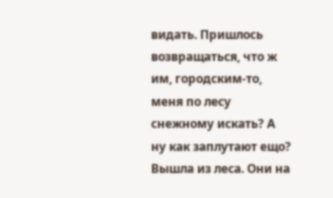видать. Пришлось возвращаться, что ж им, городским-то, меня по лесу снежному искать? А ну как заплутают ещо? Вышла из леса. Они на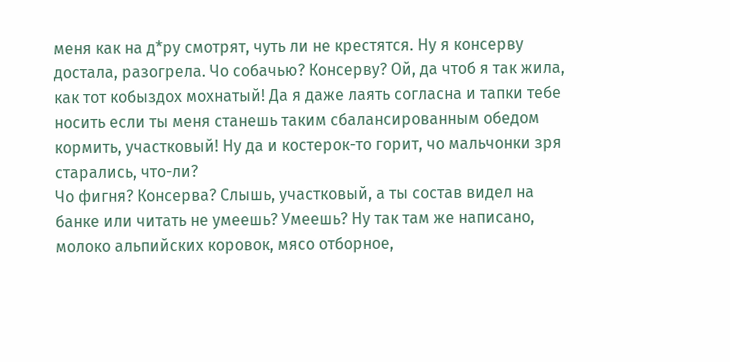меня как на д*ру смотрят, чуть ли не крестятся. Ну я консерву достала, разогрела. Чо собачью? Консерву? Ой, да чтоб я так жила, как тот кобыздох мохнатый! Да я даже лаять согласна и тапки тебе носить если ты меня станешь таким сбалансированным обедом кормить, участковый! Ну да и костерок-то горит, чо мальчонки зря старались, что-ли?
Чо фигня? Консерва? Слышь, участковый, а ты состав видел на банке или читать не умеешь? Умеешь? Ну так там же написано, молоко альпийских коровок, мясо отборное,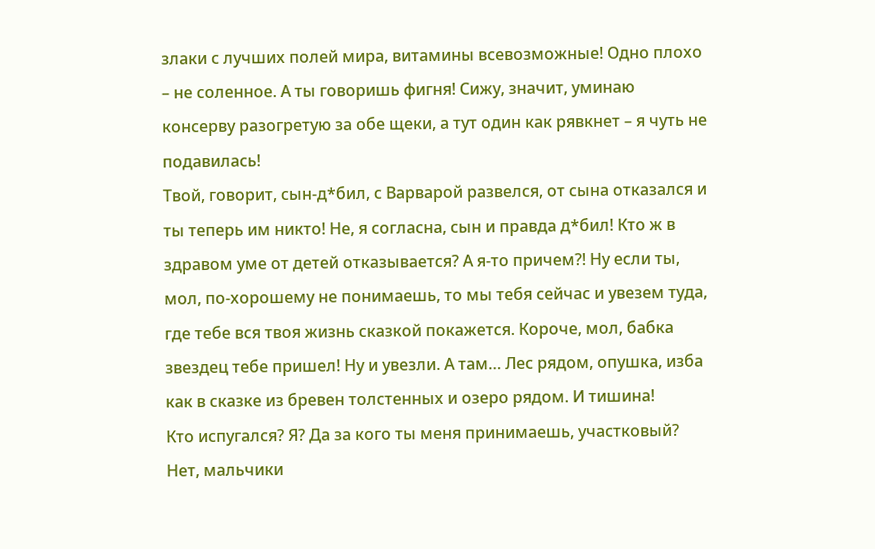злаки с лучших полей мира, витамины всевозможные! Одно плохо – не соленное. А ты говоришь фигня! Сижу, значит, уминаю консерву разогретую за обе щеки, а тут один как рявкнет – я чуть не подавилась!
Твой, говорит, сын-д*бил, с Варварой развелся, от сына отказался и ты теперь им никто! Не, я согласна, сын и правда д*бил! Кто ж в здравом уме от детей отказывается? А я-то причем?! Ну если ты, мол, по-хорошему не понимаешь, то мы тебя сейчас и увезем туда, где тебе вся твоя жизнь сказкой покажется. Короче, мол, бабка звездец тебе пришел! Ну и увезли. А там… Лес рядом, опушка, изба как в сказке из бревен толстенных и озеро рядом. И тишина!
Кто испугался? Я? Да за кого ты меня принимаешь, участковый? Нет, мальчики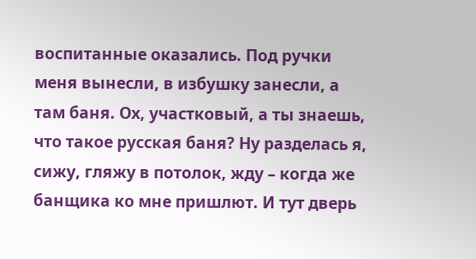воспитанные оказались. Под ручки меня вынесли, в избушку занесли, а там баня. Ох, участковый, а ты знаешь, что такое русская баня? Ну разделась я, сижу, гляжу в потолок, жду – когда же банщика ко мне пришлют. И тут дверь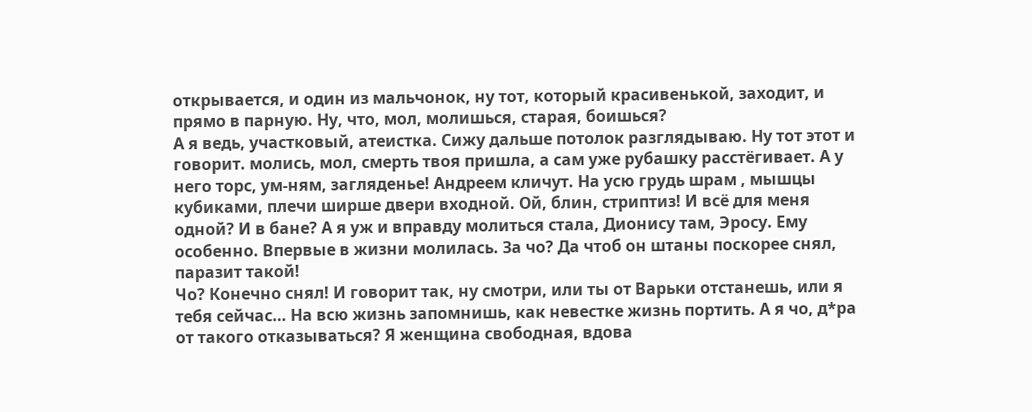открывается, и один из мальчонок, ну тот, который красивенькой, заходит, и прямо в парную. Ну, что, мол, молишься, старая, боишься?
А я ведь, участковый, атеистка. Сижу дальше потолок разглядываю. Ну тот этот и говорит. молись, мол, смерть твоя пришла, а сам уже рубашку расстёгивает. А у него торс, ум-ням, загляденье! Андреем кличут. На усю грудь шрам , мышцы кубиками, плечи ширше двери входной. Ой, блин, стриптиз! И всё для меня одной? И в бане? А я уж и вправду молиться стала, Дионису там, Эросу. Ему особенно. Впервые в жизни молилась. За чо? Да чтоб он штаны поскорее снял, паразит такой!
Чо? Конечно снял! И говорит так, ну смотри, или ты от Варьки отстанешь, или я тебя сейчас… На всю жизнь запомнишь, как невестке жизнь портить. А я чо, д*ра от такого отказываться? Я женщина свободная, вдова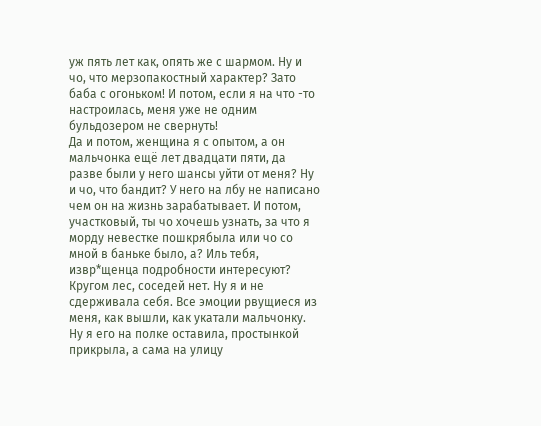уж пять лет как, опять же с шармом. Ну и чо, что мерзопакостный характер? Зато баба с огоньком! И потом, если я на что -то настроилась, меня уже не одним бульдозером не свернуть!
Да и потом, женщина я с опытом, а он мальчонка ещё лет двадцати пяти, да разве были у него шансы уйти от меня? Ну и чо, что бандит? У него на лбу не написано чем он на жизнь зарабатывает. И потом, участковый, ты чо хочешь узнать, за что я морду невестке пошкрябыла или чо со мной в баньке было, а? Иль тебя, извр*щенца подробности интересуют?
Кругом лес, соседей нет. Ну я и не сдерживала себя. Все эмоции рвущиеся из меня, как вышли, как укатали мальчонку. Ну я его на полке оставила, простынкой прикрыла, а сама на улицу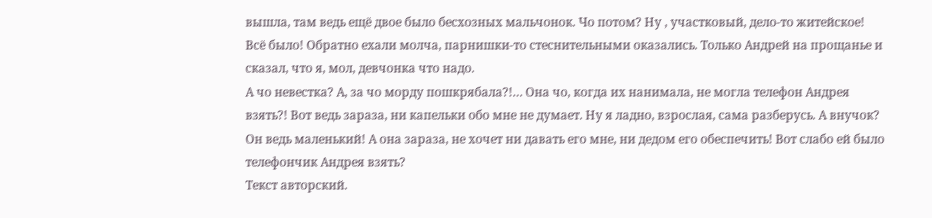вышла, там ведь ещё двое было бесхозных мальчонок. Чо потом? Ну , участковый, дело-то житейское! Всё было! Обратно ехали молча, парнишки-то стеснительными оказались. Только Андрей на прощанье и сказал, что я, мол, девчонка что надо.
А чо невестка? А, за чо морду пошкрябала?!… Она чо, когда их нанимала, не могла телефон Андрея взять?! Вот ведь зараза, ни капельки обо мне не думает. Ну я ладно, взрослая, сама разберусь. А внучок? Он ведь маленький! А она зараза, не хочет ни давать его мне, ни дедом его обеспечить! Вот слабо ей было телефончик Андрея взять?
Текст авторский.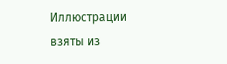Иллюстрации взяты из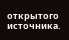открытого источника.